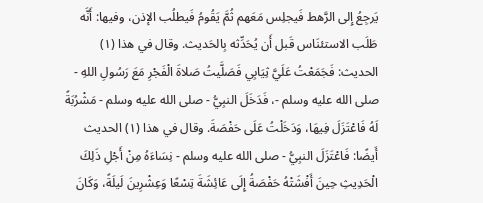يَرجِعُ إِلى الرَّهط فَيجلِس مَعَهم ثُمَّ يَقُومُ فَيطلُب الإذن، وفيها: أَنَّه طَلَب الاستئنَاس قَبل أَن يُحَدِّثه بِالحَديث. وقال في هذا (١) الحديث: فَجَمَعْتُ عَلَيَّ ثِيَابِي فَصَلَّيتُ صَلاةَ الْفَجْرِ مَعَ رَسُولِ اللهِ - صلى الله عليه وسلم -، فَدَخَلَ النبِيُّ - صلى الله عليه وسلم - مَشْرُبَةً لَهُ فَاعْتَزَلَ فِيهَا، وَدَخَلْتُ عَلَى حَفْصَةَ. وقال في هذا (١) الحديث أَيضًا: فَاعْتَزَلَ النبِيُّ - صلى الله عليه وسلم - نِسَاءَهُ مِنْ أَجْلِ ذَلِكَ الْحَدِيثِ حِينَ أَفْشَتْهُ حَفْصَةُ إِلَى عَائِشَةَ تِسْعًا وَعِشْرِينَ لَيلَةً، وَكَانَ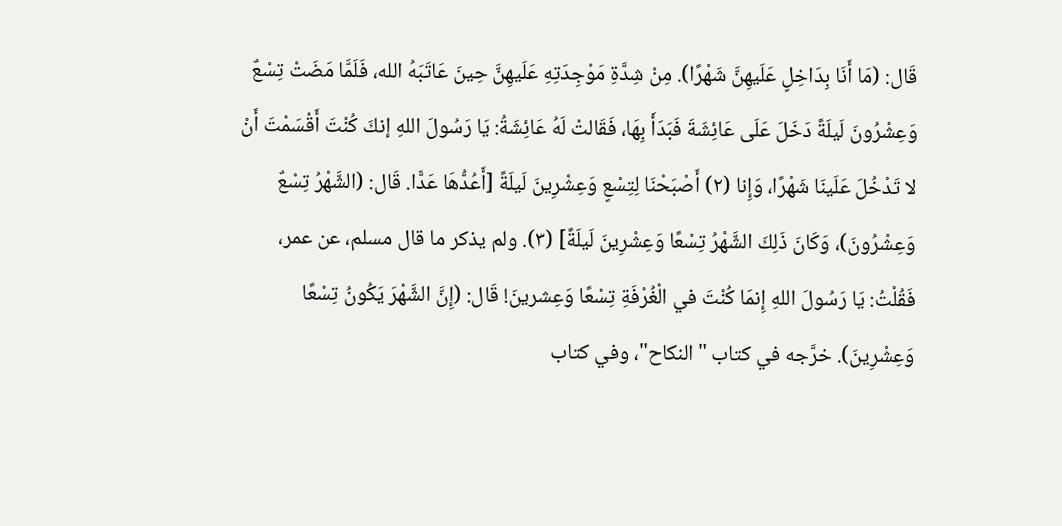قَال: (مَا أَنَا بِدَاخِلٍ عَلَيهِنَّ شَهْرًا). مِنْ شِدَّةِ مَوْجِدَتِهِ عَلَيهِنَّ حِينَ عَاتَبَهُ الله، فَلَمَّا مَضَتْ تِسْعٌ وَعِشْرُونَ لَيلَةً دَخَلَ عَلَى عَائِشَةَ فَبَدَأَ بِهَا، فَقَالتْ لَهُ عَائِشَةُ: يَا رَسُولَ اللهِ إنكَ كُنْتَ أَقْسَمْتَ أَنْ لا تَدْخُلَ عَلَينَا شَهْرًا، وَإِنا (٢) أَصْبَحْنَا لِتِسْعٍ وَعِشْرِينَ لَيلَةً [أَعُدُّهَا عَدًّا. قَال: (الشَّهْرُ تِسْعٌ وَعِشْرُونَ)، وَكَانَ ذَلِكَ الشَّهْرُ تِسْعًا وَعِشْرِينَ لَيلَةً] (٣). ولم يذكر ما قال مسلم، عن عمر، فَقُلْتُ: يَا رَسُولَ اللهِ إِنمَا كُنْتَ في الْغُرْفَةِ تِسْعًا وَعِشرينَ! قَال: (إِنَّ الشَّهْرَ يَكُونُ تِسْعًا وَعِشْرِينَ). خرَّجه في كتاب "النكاح"، وفي كتاب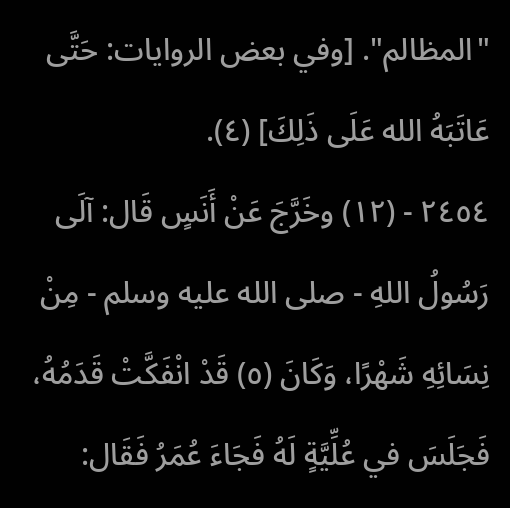"المظالم". [وفي بعض الروايات: حَتَّى عَاتَبَهُ الله عَلَى ذَلِكَ] (٤).
٢٤٥٤ - (١٢) وخَرَّجَ عَنْ أَنَسٍ قَال: آلَى رَسُولُ اللهِ - صلى الله عليه وسلم - مِنْ نِسَائِهِ شَهْرًا، وَكَانَ (٥) قَدْ انْفَكَّتْ قَدَمُهُ، فَجَلَسَ في عُلِّيَّةٍ لَهُ فَجَاءَ عُمَرُ فَقَال: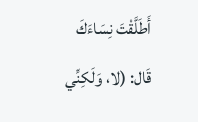أَطَلَّقْتَ نِسَاءَكَ قَال: (لا، وَلَكِنِّي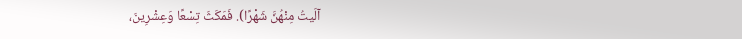آلَيتُ مِنْهُنَّ شَهْرًا). فَمَكَثَ تِسْعًا وَعِشْرِينَ،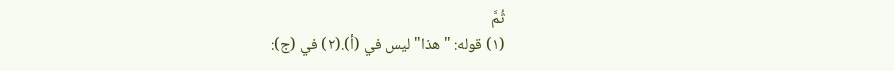ثُمَّ
(١) قوله: "هذا" ليس في (أ).(٢) في (ج):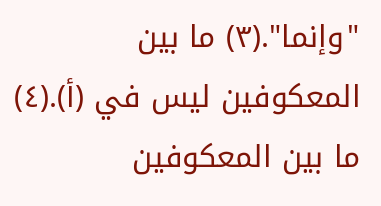"وإنما".(٣) ما بين المعكوفين ليس في (أ).(٤) ما بين المعكوفين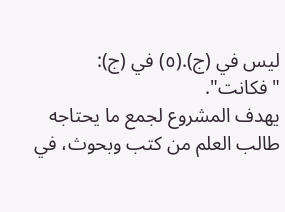ليس في (ج).(٥) في (ج): "فكانت".
يهدف المشروع لجمع ما يحتاجه طالب العلم من كتب وبحوث، في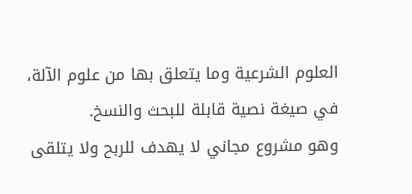العلوم الشرعية وما يتعلق بها من علوم الآلة، في صيغة نصية قابلة للبحث والنسخ.
وهو مشروع مجاني لا يهدف للربح ولا يتلقى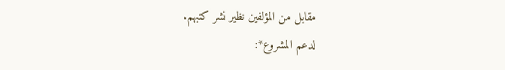مقابل من المؤلفين نظير نشر كتبهم.
لدعم المشروع*: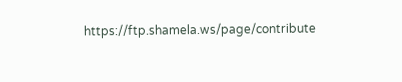https://ftp.shamela.ws/page/contribute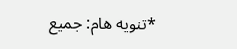*تنويه هام: جميع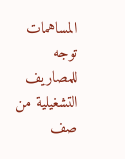المساهمات توجه للمصاريف التشغيلية من صف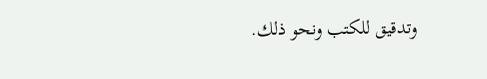وتدقيق للكتب ونحو ذلك.